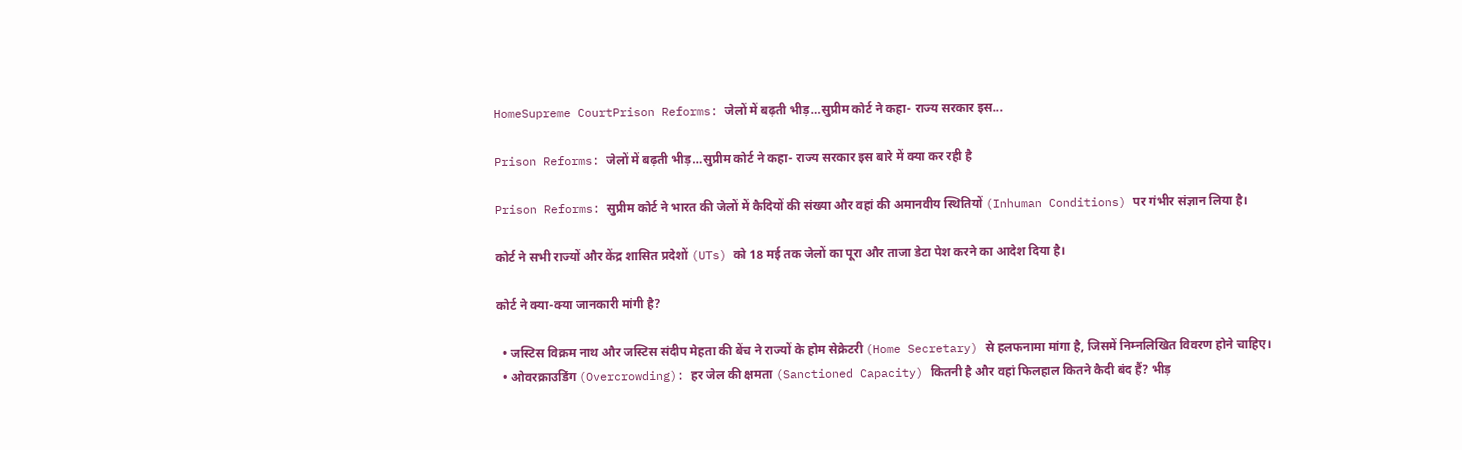HomeSupreme CourtPrison Reforms: जेलों में बढ़ती भीड़…सुप्रीम कोर्ट ने कहा- राज्य सरकार इस...

Prison Reforms: जेलों में बढ़ती भीड़…सुप्रीम कोर्ट ने कहा- राज्य सरकार इस बारे में क्या कर रही है

Prison Reforms: सुप्रीम कोर्ट ने भारत की जेलों में कैदियों की संख्या और वहां की अमानवीय स्थितियों (Inhuman Conditions) पर गंभीर संज्ञान लिया है।

कोर्ट ने सभी राज्यों और केंद्र शासित प्रदेशों (UTs) को 18 मई तक जेलों का पूरा और ताजा डेटा पेश करने का आदेश दिया है।

कोर्ट ने क्या-क्या जानकारी मांगी है?

  • जस्टिस विक्रम नाथ और जस्टिस संदीप मेहता की बेंच ने राज्यों के होम सेक्रेटरी (Home Secretary) से हलफनामा मांगा है, जिसमें निम्नलिखित विवरण होने चाहिए।
  • ओवरक्राउडिंग (Overcrowding): हर जेल की क्षमता (Sanctioned Capacity) कितनी है और वहां फिलहाल कितने कैदी बंद हैं? भीड़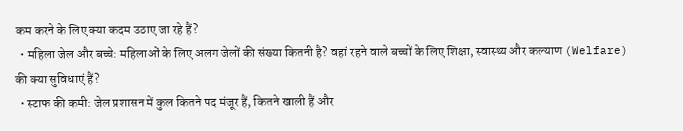कम करने के लिए क्या कदम उठाए जा रहे हैं?
  • महिला जेल और बच्चे: महिलाओं के लिए अलग जेलों की संख्या कितनी है? वहां रहने वाले बच्चों के लिए शिक्षा, स्वास्थ्य और कल्याण (Welfare) की क्या सुविधाएं हैं?
  • स्टाफ की कमी: जेल प्रशासन में कुल कितने पद मंजूर हैं, कितने खाली हैं और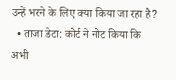उन्हें भरने के लिए क्या किया जा रहा है?
  • ताजा डेटा: कोर्ट ने नोट किया कि अभी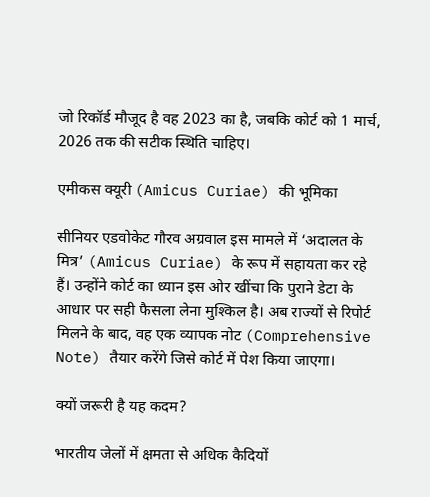जो रिकॉर्ड मौजूद है वह 2023 का है, जबकि कोर्ट को 1 मार्च, 2026 तक की सटीक स्थिति चाहिए।

एमीकस क्यूरी (Amicus Curiae) की भूमिका

सीनियर एडवोकेट गौरव अग्रवाल इस मामले में ‘अदालत के मित्र’ (Amicus Curiae) के रूप में सहायता कर रहे हैं। उन्होंने कोर्ट का ध्यान इस ओर खींचा कि पुराने डेटा के आधार पर सही फैसला लेना मुश्किल है। अब राज्यों से रिपोर्ट मिलने के बाद, वह एक व्यापक नोट (Comprehensive Note) तैयार करेंगे जिसे कोर्ट में पेश किया जाएगा।

क्यों जरूरी है यह कदम?

भारतीय जेलों में क्षमता से अधिक कैदियों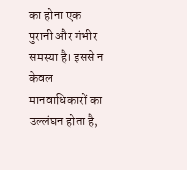का होना एक पुरानी और गंभीर समस्या है। इससे न केवल मानवाधिकारों का उल्लंघन होता है,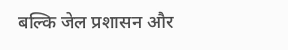बल्कि जेल प्रशासन और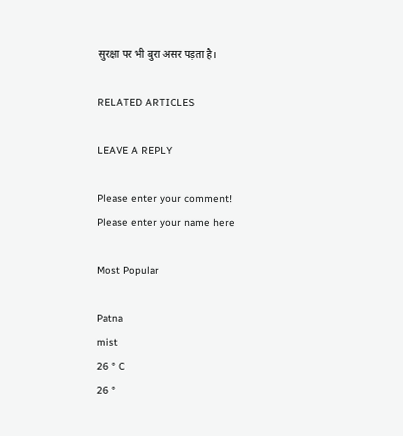सुरक्षा पर भी बुरा असर पड़ता है।

RELATED ARTICLES

LEAVE A REPLY

Please enter your comment!
Please enter your name here

Most Popular

Patna
mist
26 ° C
26 °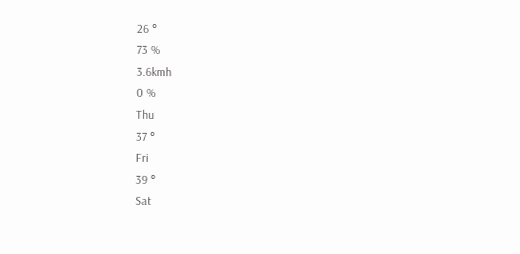26 °
73 %
3.6kmh
0 %
Thu
37 °
Fri
39 °
Sat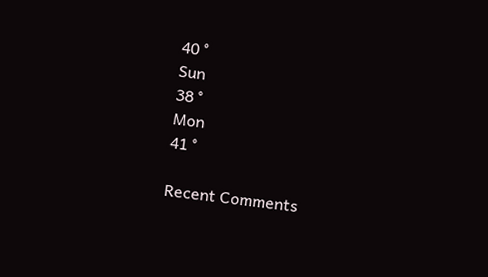40 °
Sun
38 °
Mon
41 °

Recent Comments